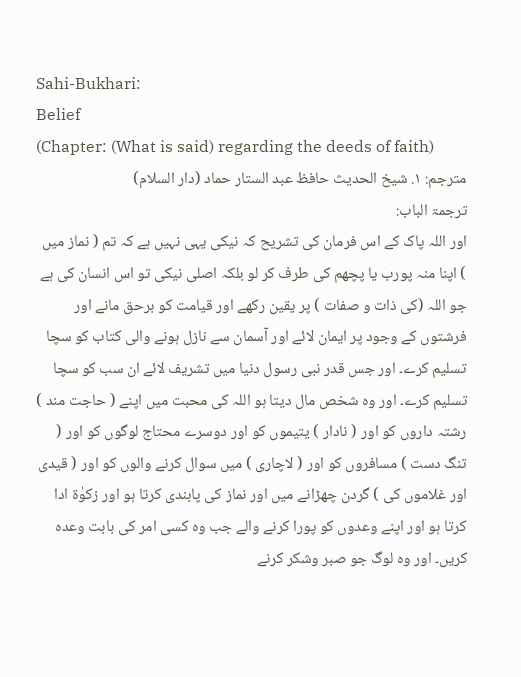Sahi-Bukhari:
Belief
(Chapter: (What is said) regarding the deeds of faith)
مترجم: ١. شیخ الحدیث حافظ عبد الستار حماد (دار السلام)
ترجمۃ الباب:
اور اللہ پاک کے اس فرمان کی تشریح کہ نیکی یہی نہیں ہے کہ تم ( نماز میں ) اپنا منہ پورب یا پچھم کی طرف کر لو بلکہ اصلی نیکی تو اس انسان کی ہے جو اللہ (کی ذات و صفات ) پر یقین رکھے اور قیامت کو برحق مانے اور فرشتوں کے وجود پر ایمان لائے اور آسمان سے نازل ہونے والی کتاب کو سچا تسلیم کرے۔ اور جس قدر نبی رسول دنیا میں تشریف لائے ان سب کو سچا تسلیم کرے۔ اور وہ شخص مال دیتا ہو اللہ کی محبت میں اپنے ( حاجت مند ) رشتہ داروں کو اور ( نادار ) یتیموں کو اور دوسرے محتاج لوگوں کو اور ( تنگ دست ) مسافروں کو اور ( لاچاری ) میں سوال کرنے والوں کو اور ( قیدی اور غلاموں کی ) گردن چھڑانے میں اور نماز کی پابندی کرتا ہو اور زکوٰۃ ادا کرتا ہو اور اپنے وعدوں کو پورا کرنے والے جب وہ کسی امر کی بابت وعدہ کریں۔ اور وہ لوگ جو صبر وشکر کرنے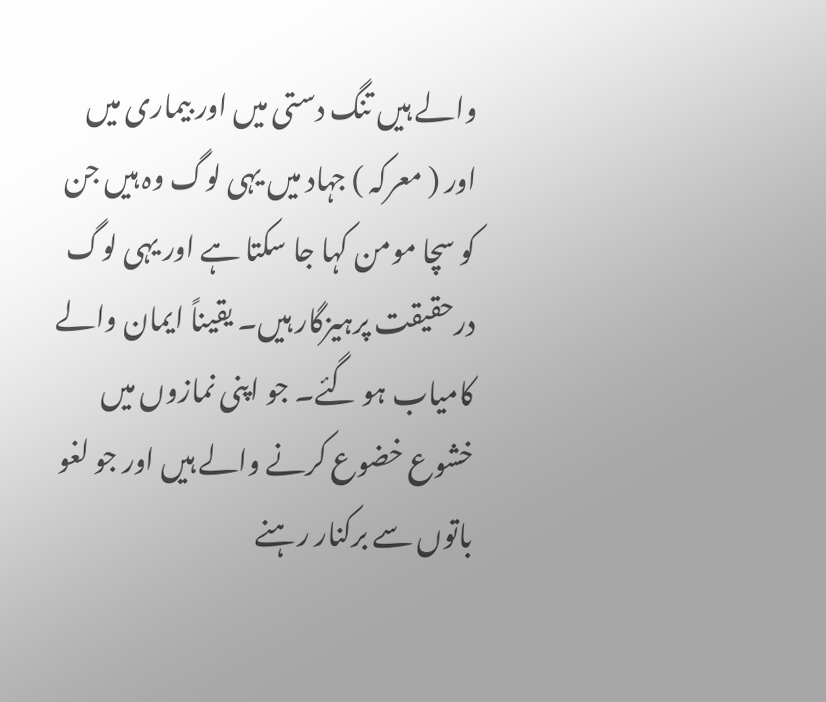والے ہیں تنگ دستی میں اور بیماری میں اور ( معرکہ ) جہاد میں یہی لوگ وہ ہیں جن کو سچا مومن کہا جا سکتا ہے اور یہی لوگ درحقیقت پرہیزگار ہیں۔ یقیناً ایمان والے کامیاب ہو گئے۔ جو اپنی نمازوں میں خشوع خضوع کرنے والے ہیں اور جو لغو باتوں سے برکنار رہنے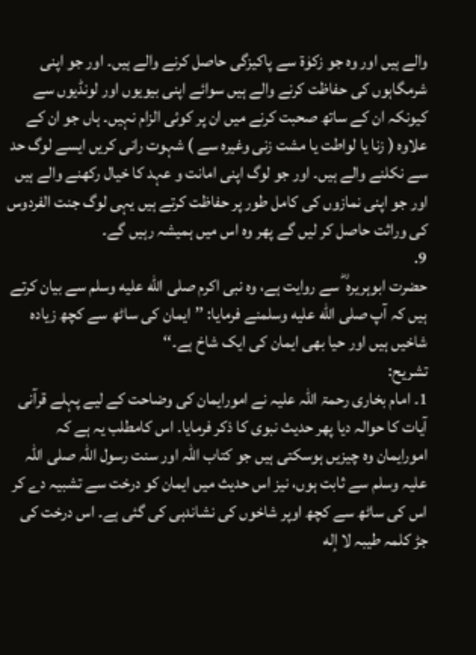والے ہیں اور وہ جو زکوٰۃ سے پاکیزگی حاصل کرنے والے ہیں۔ اور جو اپنی شرمگاہوں کی حفاظت کرنے والے ہیں سوائے اپنی بیویوں اور لونڈیوں سے کیونکہ ان کے ساتھ صحبت کرنے میں ان پر کوئی الزام نہیں۔ ہاں جو ان کے علاوہ ( زنا یا لواطت یا مشت زنی وغیرہ سے ) شہوت رانی کریں ایسے لوگ حد سے نکلنے والے ہیں۔ اور جو لوگ اپنی امانت و عہد کا خیال رکھنے والے ہیں اور جو اپنی نمازوں کی کامل طور پر حفاظت کرتے ہیں یہی لوگ جنت الفردوس کی وراثت حاصل کر لیں گے پھر وہ اس میں ہمیشہ رہیں گے۔
9.
حضرت ابوہریرہ ؓ سے روایت ہے، وہ نبی اکرم صلى الله عليه وسلم سے بیان کرتے ہیں کہ آپ صلى الله عليه وسلمنے فرمایا: ’’ایمان کی ساٹھ سے کچھ زیادہ شاخیں ہیں اور حیا بھی ایمان کی ایک شاخ ہے۔‘‘
تشریح:
1۔ امام بخاری رحمۃ اللہ علیہ نے امورایمان کی وضاحت کے لیے پہلے قرآنی آیات کا حوالہ دیا پھر حدیث نبوی کا ذکر فرمایا۔ اس کامطلب یہ ہے کہ امورایمان وہ چیزیں ہوسکتی ہیں جو کتاب اللہ اور سنت رسول اللہ صلی اللہ علیہ وسلم سے ثابت ہوں، نیز اس حدیث میں ایمان کو درخت سے تشبیہ دے کر اس کی ساٹھ سے کچھ اوپر شاخوں کی نشاندہی کی گئی ہے۔ اس درخت کی جڑ کلمہ طیبہ لا إله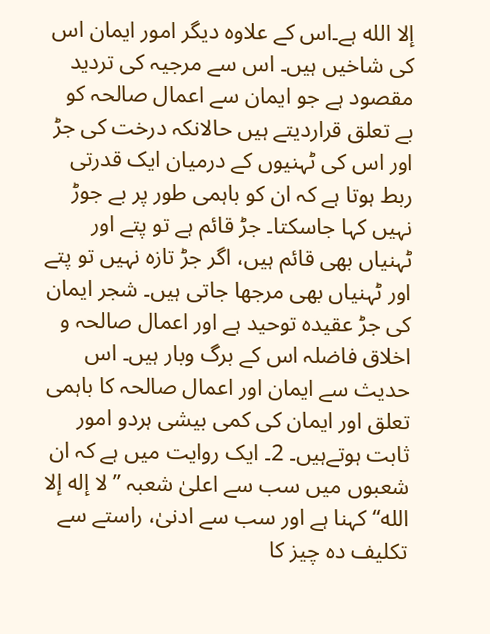إلا الله ہے۔اس کے علاوہ دیگر امور ایمان اس کی شاخیں ہیں۔ اس سے مرجیہ کی تردید مقصود ہے جو ایمان سے اعمال صالحہ کو بے تعلق قراردیتے ہیں حالانکہ درخت کی جڑ اور اس کی ٹہنیوں کے درمیان ایک قدرتی ربط ہوتا ہے کہ ان کو باہمی طور پر بے جوڑ نہیں کہا جاسکتا۔ جڑ قائم ہے تو پتے اور ٹہنیاں بھی قائم ہیں، اگر جڑ تازہ نہیں تو پتے اور ٹہنیاں بھی مرجھا جاتی ہیں۔ شجر ایمان کی جڑ عقیدہ توحید ہے اور اعمال صالحہ و اخلاق فاضلہ اس کے برگ وبار ہیں۔ اس حدیث سے ایمان اور اعمال صالحہ کا باہمی تعلق اور ایمان کی کمی بیشی ہردو امور ثابت ہوتےہیں۔ 2۔ ایک روایت میں ہے کہ ان شعبوں میں سب سے اعلیٰ شعبہ ’’لا إله إلا الله‘‘ کہنا ہے اور سب سے ادنیٰ، راستے سے تکلیف دہ چیز کا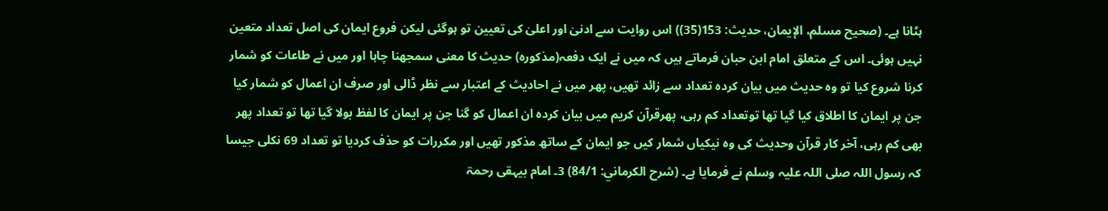ہٹانا ہے۔ (صحیح مسلم، الإیمان، حدیث: 153(35)) اس روایت سے ادنیٰ اور اعلیٰ کی تعيین تو ہوگئی لیکن فروع ایمان کی اصل تعداد متعین نہیں ہوئی۔ اس کے متعلق امام ابن حبان فرماتے ہیں کہ میں نے ایک دفعہ(مذکورہ) حدیث کا معنی سمجھنا چاہا اور میں نے طاعات کو شمار کرنا شروع کیا تو وہ حدیث میں بیان کردہ تعداد سے زائد تھیں، پھر میں نے احادیث کے اعتبار سے نظر ڈالی اور صرف ان اعمال کو شمار کیا جن پر ایمان کا اطلاق کیا گیا تھا توتعداد کم رہی، پھرقرآن کریم میں بیان کردہ ان اعمال کو گنا جن پر ایمان کا لفظ بولا گیا تھا تو تعداد پھر بھی کم رہی، آخر کار قرآن وحدیث کی وہ نیکیاں شمار کیں جو ایمان کے ساتھ مذکور تھیں اور مکررات کو حذف کردیا تو تعداد 69 نکلی جیسا کہ رسول اللہ صلی اللہ علیہ وسلم نے فرمایا ہے۔ (شرح الکرماني: 84/1) 3۔ امام بیہقی رحمۃ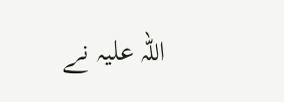اللہ علیہ نے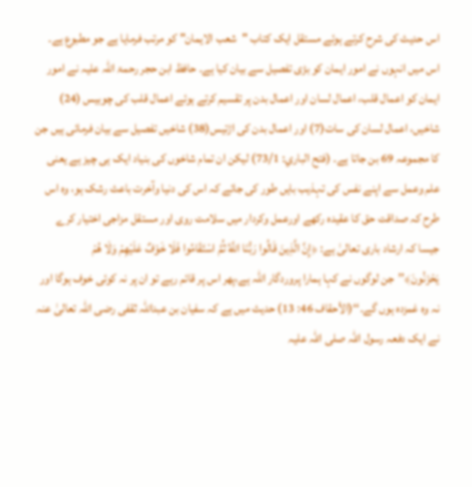اس حدیث کی شرح کرتے ہوئے مستقل ایک کتاب "شعب الایمان" کو مرتب فرمایا ہے جو مطبوع ہے۔ اس میں انہوں نے امور ایمان کو بڑی تفصیل سے بیان کیا ہے۔ حافظ ابن حجر رحمۃ اللہ علیہ نے امور ایمان کو اعمال قلب، اعمال لسان اور اعمال بدن پر تقسیم کرتے ہوئے اعمال قلب کی چوبیس (24) شاخیں، اعمال لسان کی سات(7) اور اعمال بدن کی اڑتیس(38) شاخیں تفصیل سے بیان فرمائی ہیں جن کا مجموعہ 69 بن جاتا ہے۔ (فتح الباري: 73/1) لیکن ان تمام شاخوں کی بنیاد ایک ہی چیز ہے یعنی علم وعمل سے اپنے نفس کی تہذیب بایں طور کی جائے کہ اس کی دنیا وآخرت باعث رشک ہو، وہ اس طرح کہ صداقت حق کا عقیدہ رکھے اورعمل وکردار میں سلامت روی اور مستقل مزاجی اختیار کرے جیسا کہ ارشاد باری تعالیٰ ہے: ﴿إِنَّ الَّذِينَ قَالُوا رَبُّنَا اللَّهُ ثُمَّ اسْتَقَامُوا فَلَا خَوْفٌ عَلَيْهِمْ وَلَا هُمْ يَحْزَنُونَ﴾’’جن لوگوں نے کہا ہمارا پروردگار اللہ ہے،پھر اس پر قائم رہے تو ان پر نہ کوئی خوف ہوگا اور نہ وہ غمزدہ ہوں گے۔‘‘(الأحقاف 46: 13) حدیث میں ہے کہ سفیان بن عبداللہ ثقفی رضی اللہ تعالیٰ عنہ نے ایک دفعہ رسول اللہ صلی اللہ علیہ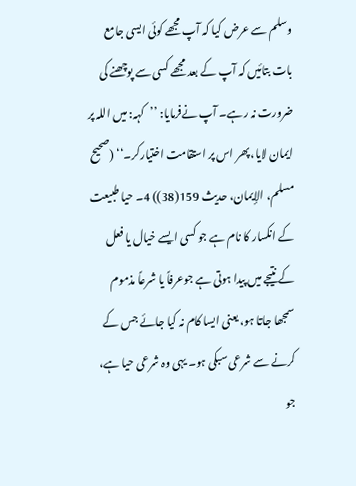وسلم سے عرض کیا کہ آپ مجھے کوئی ایسی جامع بات بتائیں کہ آپ کے بعد مجھے کسی سے پوچھنے کی ضرورت نہ رہے۔ آپ نےفرمایا: ’’کہہ: میں اللہ پر ایمان لایا، پھر اس پر استقامت اختیارکر۔‘‘ (صحیح مسلم، الإیمان، حدیث 159(38)) 4۔ حیا طبیعت کے انکسار کا نام ہے جو کسی ایسے خیال یا فعل کے نتیجے میں پیدا ہوتی ہے جوعرفاً یا شرعاً مذموم سمجھا جاتا ہو، یعنی ایسا کام نہ کیا جائے جس کے کرنے سے شرعی سبکی ہو۔ یہی وہ شرعی حیا ہے، جو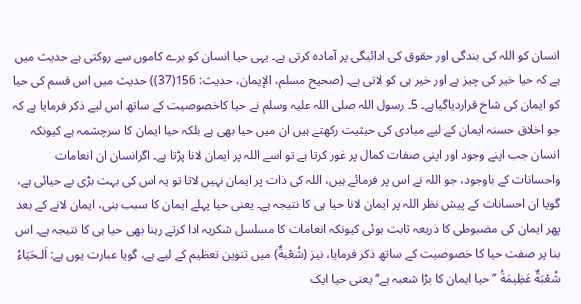انسان کو اللہ کی بندگی اور حقوق کی ادائیگی پر آمادہ کرتی ہے۔ یہی حیا انسان کو برے کاموں سے روکتی ہے حدیث میں ہے کہ حیا خیر کی چیز ہے اور خیر ہی کو لاتی ہے۔ (صحیح مسلم، الإیمان، حدیث: 156(37)) حدیث میں اس قسم کی حیا کو ایمان کی شاخ قراردیاگیاہے۔ 5۔ رسول اللہ صلی اللہ علیہ وسلم نے حیا کاخصوصیت کے ساتھ اس لیے ذکر فرمایا ہے کہ جو اخلاق حسنہ ایمان کے لیے مبادی کی حیثیت رکھتے ہیں ان میں حیا بھی ہے بلکہ حیا ایمان کا سرچشمہ ہے کیونکہ انسان جب اپنے وجود اور اپنی صفات کمال پر غور کرتا ہے تو اسے اللہ پر ایمان لانا پڑتا ہے۔ اگرانسان ان انعامات واحسانات کے باوجود، جو اللہ نے اس پر فرمائے ہیں، اللہ کی ذات پر ایمان نہیں لاتا تو یہ اس کی بہت بڑی بے حیائی ہے، گویا ان احسانات کے پیش نظر اللہ پر ایمان لانا حیا ہی کا نتیجہ ہے۔ یعنی حیا پہلے ایمان کا سبب بنی، ایمان لانے کے بعد پھر ایمان کی مضبوطی کا ذریعہ ثابت ہوئی کیونکہ انعامات کا مسلسل شکریہ ادا کرتے رہنا بھی حیا ہی کا نتیجہ ہے۔ اس بنا پر صفت حیا کا خصوصیت کے ساتھ ذکر فرمایا، نیز (شُعْبةٌ) میں تنوین تعظیم کے لیے ہے، گویا عبارت یوں ہے: اَلـحَيَاءُ شُعْبَةٌ عَظِيمَةُ ’’حیا ایمان کا بڑا شعبہ ہے‘‘ یعنی حیا ایک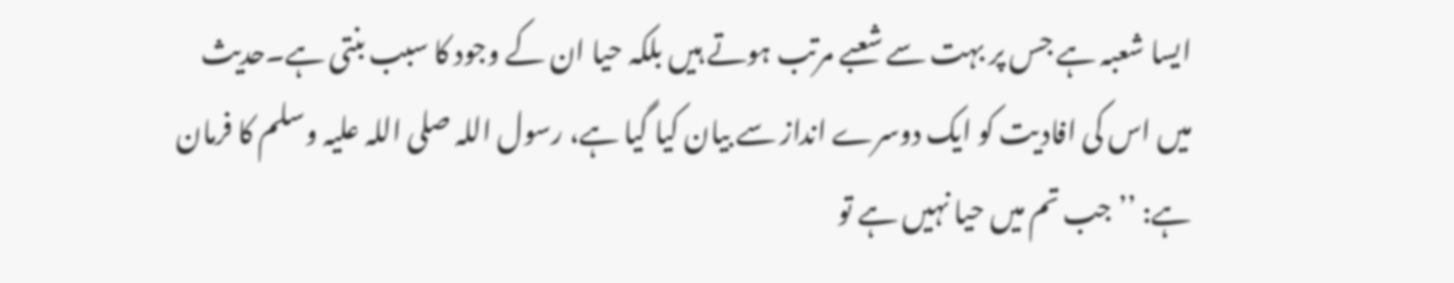ایسا شعبہ ہے جس پر بہت سے شعبے مرتب ہوتے ہیں بلکہ حیا ان کے وجود کا سبب بنتی ہے۔حدیث میں اس کی افادیت کو ایک دوسرے انداز سے بیان کیا گیا ہے، رسول اللہ صلی اللہ علیہ وسلم کا فرمان ہے: ’’جب تم میں حیا نہیں ہے تو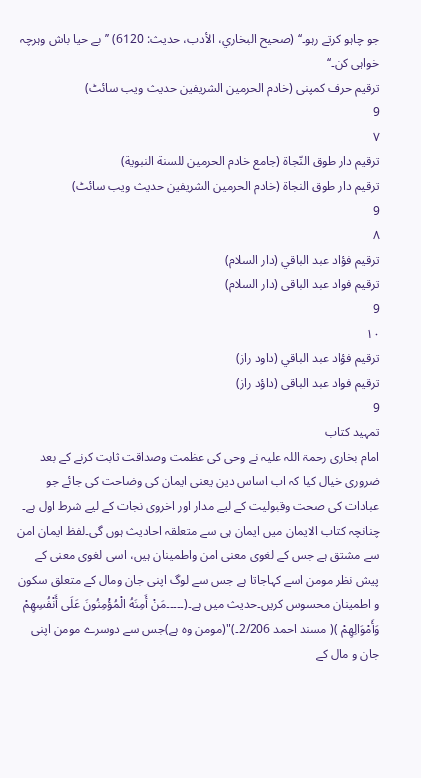جو چاہو کرتے رہو۔‘‘ (صحیح البخاري، الأدب، حدیث: 6120) ’’بے حیا باش وہرچہ خواہی کن۔‘‘
ترقیم حرف کمپنی (خادم الحرمین الشریفین حدیث ویب سائٹ)
9
٧
ترقيم دار طوق النّجاة (جامع خادم الحرمين للسنة النبوية)
ترقیم دار طوق النجاۃ (خادم الحرمین الشریفین حدیث ویب سائٹ)
9
٨
ترقيم فؤاد عبد الباقي (دار السلام)
ترقیم فواد عبد الباقی (دار السلام)
9
١٠
ترقيم فؤاد عبد الباقي (داود راز)
ترقیم فواد عبد الباقی (داؤد راز)
9
تمہید کتاب
امام بخاری رحمۃ اللہ علیہ نے وحی کی عظمت وصداقت ثابت کرنے کے بعد ضروری خیال کیا کہ اب اساس دین یعنی ایمان کی وضاحت کی جائے جو عبادات کی صحت وقبولیت کے لیے مدار اور اخروی نجات کے لیے شرط اول ہے۔ چنانچہ کتاب الایمان میں ایمان ہی سے متعلقہ احادیث ہوں گی۔لفظ ایمان امن سے مشتق ہے جس کے لغوی معنی امن واطمینان ہیں، اسی لغوی معنی کے پیش نظر مومن اسے کہاجاتا ہے جس سے لوگ اپنی جان ومال کے متعلق سکون و اطمینان محسوس کریں۔حدیث میں ہے۔(۔۔۔۔۔مَنْ أَمِنَهُ الْمُؤْمِنُونَ عَلَى أَنْفُسِهِمْ وَأَمْوَالِهِمْ )( مسند احمد 2/206۔)"(مومن وہ ہے)جس سے دوسرے مومن اپنی جان و مال کے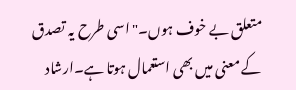متعلق بے خوف ہوں۔"اسی طرح یہ تصدق کے معنی میں بھی استعمال ہوتا ہے۔ارشاد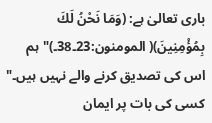باری تعالیٰ ہے: (وَمَا نَحْنُ لَكَ بِمُؤْمِنِينَ)( المومنون:23۔38۔)"ہم اس کی تصدیق کرنے والے نہیں ہیں۔" کسی کی بات پر ایمان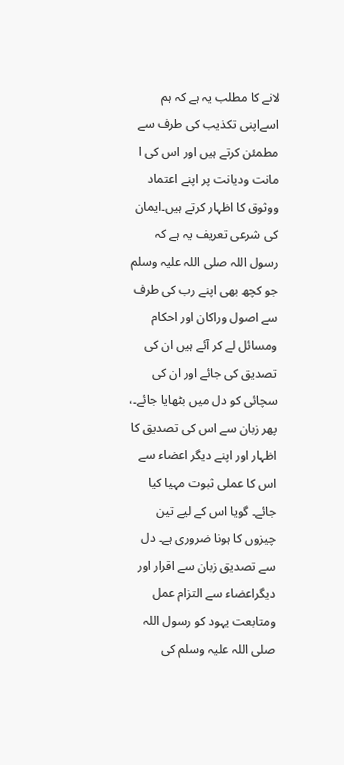لانے کا مطلب یہ ہے کہ ہم اسےاپنی تکذیب کی طرف سے مطمئن کرتے ہیں اور اس کی ا مانت ودیانت پر اپنے اعتماد ووثوق کا اظہار کرتے ہیں۔ایمان کی شرعی تعریف یہ ہے کہ رسول اللہ صلی اللہ علیہ وسلم جو کچھ بھی اپنے رب کی طرف سے اصول وراکان اور احکام ومسائل لے کر آئے ہیں ان کی تصدیق کی جائے اور ان کی سچائی کو دل میں بٹھایا جائے۔، پھر زبان سے اس کی تصدیق کا اظہار اور اپنے دیگر اعضاء سے اس کا عملی ثبوت مہیا کیا جائے۔ گویا اس کے لیے تین چیزوں کا ہونا ضروری ہے۔ دل سے تصدیق زبان سے اقرار اور دیگراعضاء سے التزام عمل ومتابعت یہود کو رسول اللہ صلی اللہ علیہ وسلم کی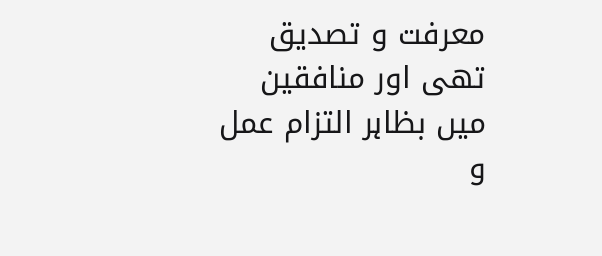معرفت و تصدیق تھی اور منافقین میں بظاہر التزام عمل و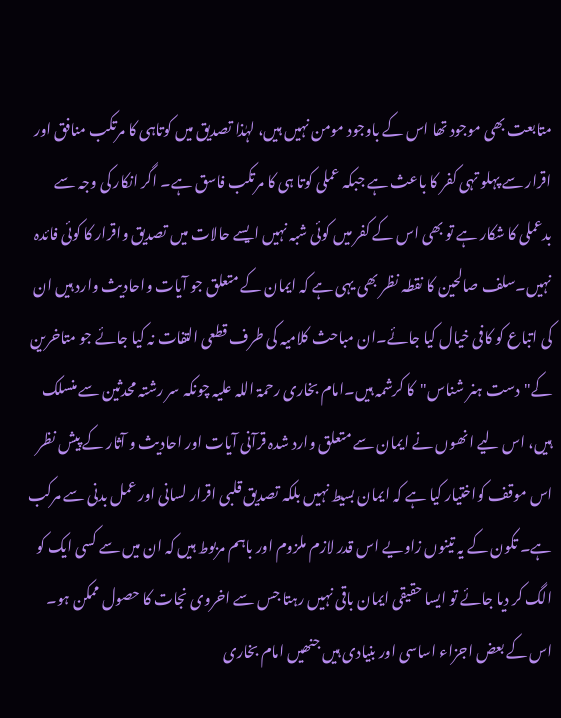متابعت بھی موجود تھا اس کے باوجود مومن نہیں ہیں، لہٰذا تصدیق میں کوتاہی کا مرتکب منافق اور اقرار سے پہلو تہی کفر کا باعث ہے جبکہ عملی کوتا ہی کا مرتکب فاسق ہے۔ اگر انکار کی وجہ سے بدعملی کا شکار ہے تو بھی اس کے کفر میں کوئی شبہ نہیں ایسے حالات میں تصدیق واقرار کا کوئی فائدہ نہیں۔سلف صالحین کا نقطہ نظر بھی یہی ہے کہ ایمان کے متعلق جو آیات واحادیث وارد ہیں ان کی اتباع کو کافی خیال کیا جائے۔ان مباحث کلامیہ کی طرف قطعی التفات نہ کیا جائے جو متاخرین کے"دست ہنر شناس"کا کرشمہ ہیں۔امام بخاری رحمۃ اللہ علیہ چونکہ سر رشتہ محدثین سے منسلک ہیں، اس لیے انھوں نے ایمان سے متعلق وارد شدہ قرآنی آیات اور احادیث و آثار کے پیش نظر اس موقف کواختیار کیا ہے کہ ایمان بسیط نہیں بلکہ تصدیق قلبی اقرار لسانی اور عمل بدنی سے مرکب ہے۔ تکون کے یہ تینوں زاویے اس قدر لازم ملزوم اور باہم مربوط ہیں کہ ان میں سے کسی ایک کو الگ کر دیا جائے تو ایسا حقیقی ایمان باقی نہیں رہتا جس سے اخروی نجات کا حصول ممکن ہو۔ اس کے بعض اجزاء اساسی اور بنیادی ہیں جنھیں امام بخاری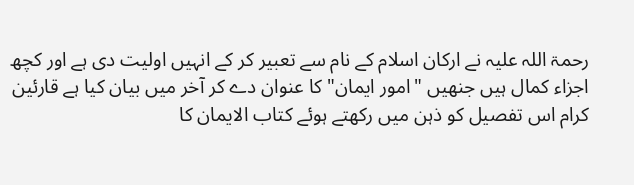رحمۃ اللہ علیہ نے ارکان اسلام کے نام سے تعبیر کر کے انہیں اولیت دی ہے اور کچھ اجزاء کمال ہیں جنھیں "امور ایمان" کا عنوان دے کر آخر میں بیان کیا ہے قارئین کرام اس تفصیل کو ذہن میں رکھتے ہوئے کتاب الایمان کا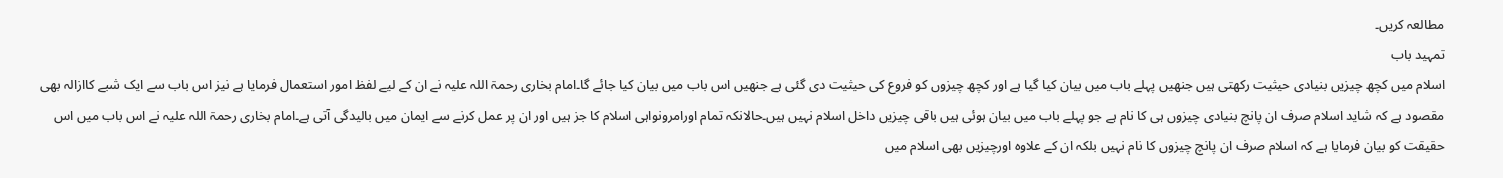مطالعہ کریں۔
تمہید باب
اسلام میں کچھ چیزیں بنیادی حیثیت رکھتی ہیں جنھیں پہلے باب میں بیان کیا گیا ہے اور کچھ چیزوں کو فروع کی حیثیت دی گئی ہے جنھیں اس باب میں بیان کیا جائے گا۔امام بخاری رحمۃ اللہ علیہ نے ان کے لیے لفظ امور استعمال فرمایا ہے نیز اس باب سے ایک شبے کاازالہ بھی مقصود ہے کہ شاید اسلام صرف ان پانچ بنیادی چیزوں ہی کا نام ہے جو پہلے باب میں بیان ہوئی ہیں باقی چیزیں داخل اسلام نہیں ہیں۔حالانکہ تمام اورامرونواہی اسلام کا جز ہیں اور ان پر عمل کرنے سے ایمان میں بالیدگی آتی ہے۔امام بخاری رحمۃ اللہ علیہ نے اس باب میں اس حقیقت کو بیان فرمایا ہے کہ اسلام صرف ان پانچ چیزوں کا نام نہیں بلکہ ان کے علاوہ اورچیزیں بھی اسلام میں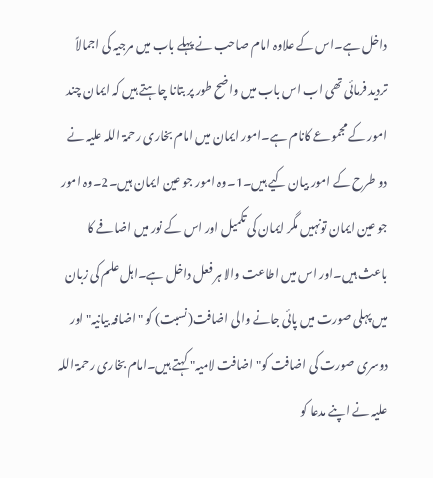داخل ہے۔اس کے علاوہ امام صاحب نے پہلے باب میں مرجیہ کی اجمالاً تردید فرمائی تھی اب اس باب میں واضح طور پر بتانا چاہتے ہیں کہ ایمان چند امور کے مجموعے کانام ہے۔امور ایمان میں امام بخاری رحمۃ اللہ علیہ نے دو طرح کے امور بیان کیے ہیں۔1۔وہ امور جو عین ایمان ہیں۔2۔وہ امور جو عین ایمان تونہیں مگر ایمان کی تکمیل اور اس کے نور میں اضافے کا باعث ہیں۔اور اس میں اطاعت والا ہر فعل داخل ہے۔اہل علم کی زبان میں پہلی صورت میں پائی جانے والی اضافت(نسبت) کو "اضافہ بیانیہ" اور دوسری صورت کی اضافت کو"اضافت لامیہ" کہتے ہیں۔امام بخاری رحمۃ اللہ علیہ نے اپنے مدعا کو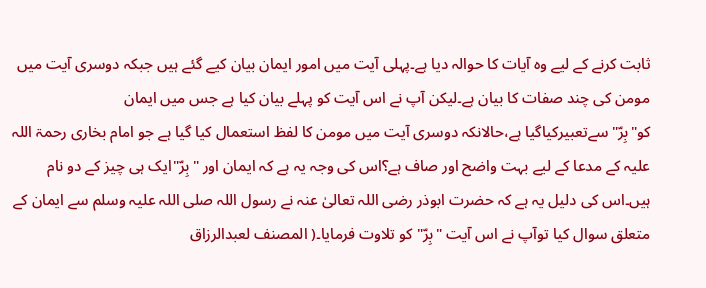ثابت کرنے کے لیے وہ آیات کا حوالہ دیا ہے۔پہلی آیت میں امور ایمان بیان کیے گئے ہیں جبکہ دوسری آیت میں مومن کی چند صفات کا بیان ہے۔لیکن آپ نے اس آیت کو پہلے بیان کیا ہے جس میں ایمان کو"بِرّ"سےتعبیرکیاگیا ہے،حالانكہ دوسری آیت میں مومن کا لفظ استعمال کیا گیا ہے جو امام بخاری رحمۃ اللہ علیہ کے مدعا کے لیے بہت واضح اور صاف ہے؟اس کی وجہ یہ ہے کہ ایمان اور "بِرّ"ایک ہی چیز کے دو نام ہیں۔اس کی دلیل یہ ہے کہ حضرت ابوذر رضی اللہ تعالیٰ عنہ نے رسول اللہ صلی اللہ علیہ وسلم سے ایمان کے متعلق سوال کیا توآپ نے اس آیت "بِرّ"کو تلاوت فرمایا۔( المصنف لعبدالرزاق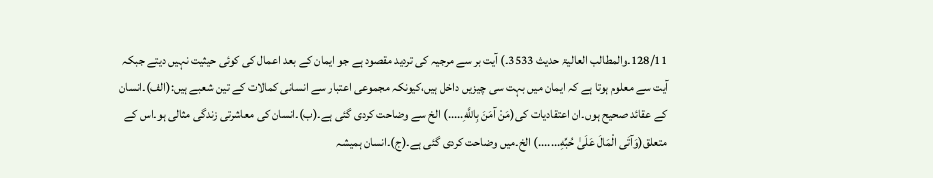128/11۔والمطالب العالیۃ حدیث 3533۔) آیت بر سے مرجیہ کی تردید مقصود ہے جو ایمان کے بعد اعمال کی کوئی حیثیت نہیں دیتے جبکہ آیت سے معلوم ہوتا ہے کہ ایمان میں بہت سی چیزیں داخل ہیں،کیونکہ مجموعی اعتبار سے انسانی کمالات کے تین شعبے ہیں:(الف)۔انسان کے عقائد صحیح ہوں۔ان اعتقادیات کی(مَنْ آمَنَ بِاللَّهِ.....) الخ سے وضاحت کردی گئی ہے۔(ب)۔انسان کی معاشرتی زندگی مثالی ہو۔اس کے متعلق(وَآتَى الْمَالَ عَلَىٰ حُبِّهِ.......) الخ۔میں وضاحت کردی گئی ہے۔(ج)۔انسان ہمیشہ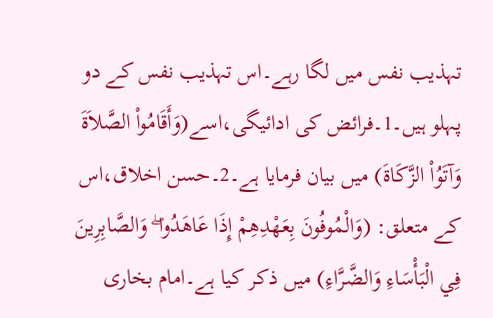تہذیب نفس میں لگا رہے۔اس تہذیب نفس کے دو پہلو ہیں۔1۔فرائض کی ادائیگی،اسے(وَأَقَامُواْ الصَّلاَةَ وَآتَوُاْ الزَّكَاةَ) میں بیان فرمایا ہے۔2۔حسن اخلاق،اس کے متعلق: (وَالْمُوفُونَ بِعَهْدِهِمْ إِذَا عَاهَدُوا ۖ وَالصَّابِرِينَ فِي الْبَأْسَاءِ وَالضَّرَّاءِ) میں ذکر کیا ہے۔امام بخاری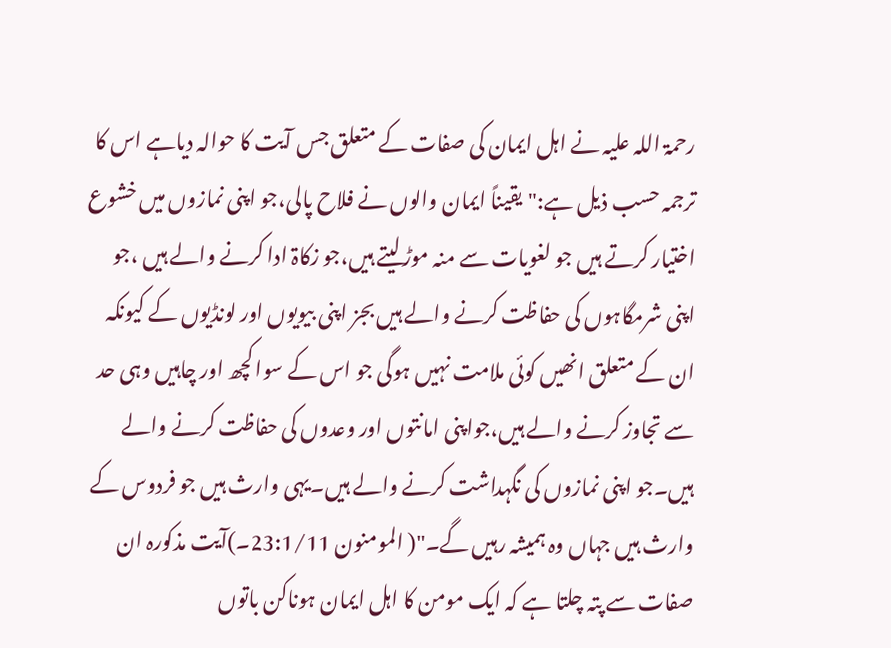رحمۃ اللہ علیہ نے اہل ایمان کی صفات کے متعلق جس آیت کا حوالہ دیاہے اس کا ترجمہ حسب ذیل ہے:"یقیناً ایمان والوں نے فلاح پالی،جو اپنی نمازوں میں خشوع اختیار کرتے ہیں جو لغویات سے منہ موڑلیتے ہیں،جو زکاۃ ادا کرنے والے ہیں ،جو اپنی شرمگاہوں کی حفاظت کرنے والے ہیں بجز اپنی بیویوں اور لونڈیوں کے کیونکہ ان کے متعلق انھیں کوئی ملامت نہیں ہوگی جو اس کے سوا کچھ اور چاہیں وہی حد سے تجاوز کرنے والے ہیں،جواپنی امانتوں اور وعدوں کی حفاظت کرنے والے ہیں۔جو اپنی نمازوں کی نگہداشت کرنے والے ہیں۔یہی وارث ہیں جو فردوس کے وارث ہیں جہاں وہ ہمیشہ رہیں گے۔"( المومنون 23:1/11۔)آیت مذکورہ ان صفات سے پتہ چلتا ہے کہ ایک مومن کا اہل ایمان ہوناکن باتوں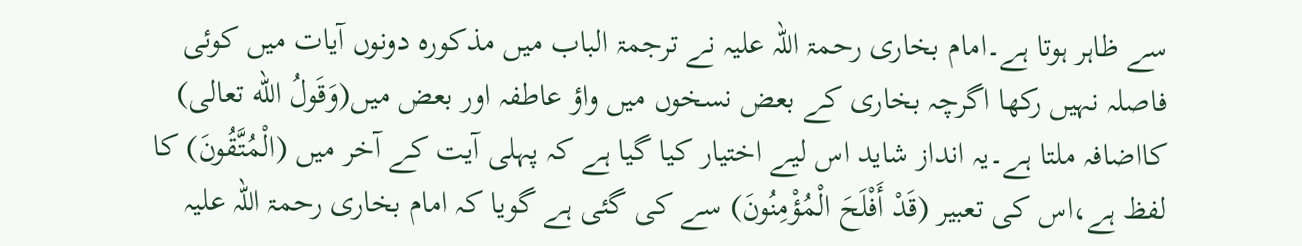سے ظاہر ہوتا ہے۔امام بخاری رحمۃ اللہ علیہ نے ترجمۃ الباب میں مذکورہ دونوں آیات میں کوئی فاصلہ نہیں رکھا اگرچہ بخاری کے بعض نسخوں میں واؤ عاطفہ اور بعض میں(وَقَولُ الله تعالى) کااضافہ ملتا ہے۔یہ انداز شاید اس لیے اختیار کیا گیا ہے کہ پہلی آیت کے آخر میں (الْمُتَّقُونَ) کا لفظ ہے،اس کی تعبیر (قَدْ أَفْلَحَ الْمُؤْمِنُونَ) سے کی گئی ہے گویا کہ امام بخاری رحمۃ اللہ علیہ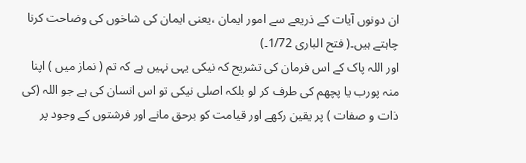ان دونوں آیات کے ذریعے سے امور ایمان ،یعنی ایمان کی شاخوں کی وضاحت کرنا چاہتے ہیں۔( فتح الباری 1/72۔)
اور اللہ پاک کے اس فرمان کی تشریح کہ نیکی یہی نہیں ہے کہ تم ( نماز میں ) اپنا منہ پورب یا پچھم کی طرف کر لو بلکہ اصلی نیکی تو اس انسان کی ہے جو اللہ (کی ذات و صفات ) پر یقین رکھے اور قیامت کو برحق مانے اور فرشتوں کے وجود پر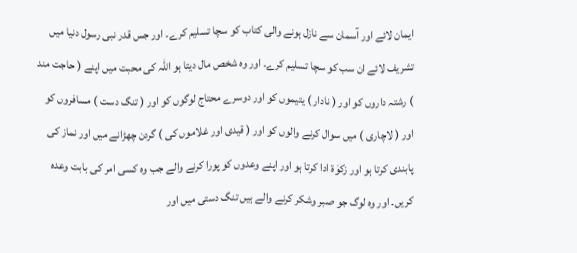ایمان لائے اور آسمان سے نازل ہونے والی کتاب کو سچا تسلیم کرے۔ اور جس قدر نبی رسول دنیا میں تشریف لائے ان سب کو سچا تسلیم کرے۔ اور وہ شخص مال دیتا ہو اللہ کی محبت میں اپنے ( حاجت مند ) رشتہ داروں کو اور ( نادار ) یتیموں کو اور دوسرے محتاج لوگوں کو اور ( تنگ دست ) مسافروں کو اور ( لاچاری ) میں سوال کرنے والوں کو اور ( قیدی اور غلاموں کی ) گردن چھڑانے میں اور نماز کی پابندی کرتا ہو اور زکوٰۃ ادا کرتا ہو اور اپنے وعدوں کو پورا کرنے والے جب وہ کسی امر کی بابت وعدہ کریں۔ اور وہ لوگ جو صبر وشکر کرنے والے ہیں تنگ دستی میں اور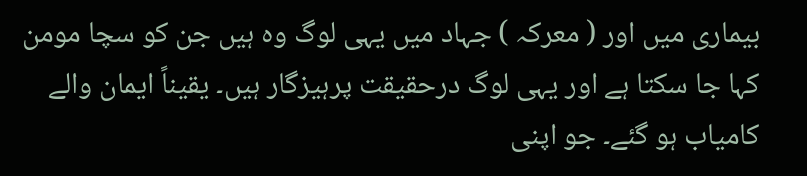بیماری میں اور ( معرکہ ) جہاد میں یہی لوگ وہ ہیں جن کو سچا مومن کہا جا سکتا ہے اور یہی لوگ درحقیقت پرہیزگار ہیں۔ یقیناً ایمان والے کامیاب ہو گئے۔ جو اپنی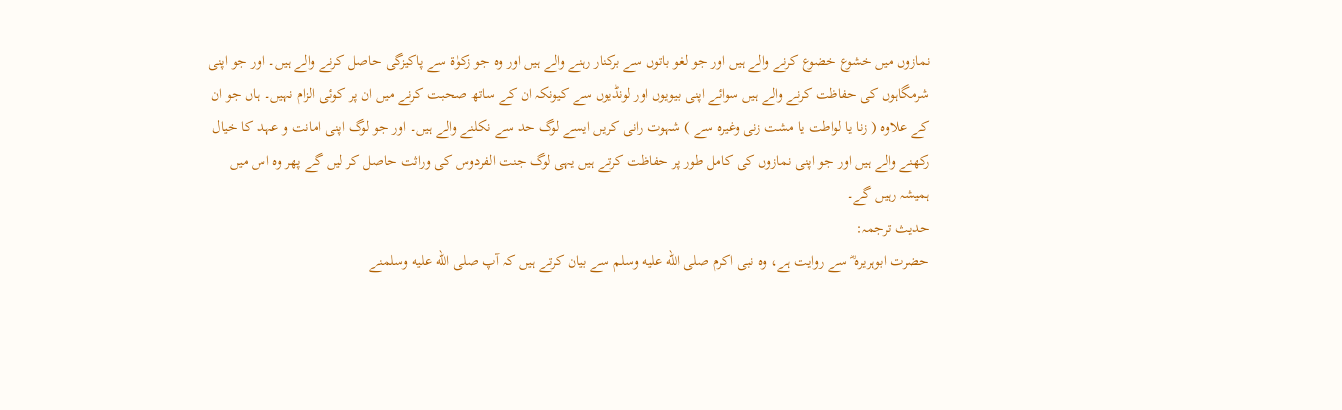نمازوں میں خشوع خضوع کرنے والے ہیں اور جو لغو باتوں سے برکنار رہنے والے ہیں اور وہ جو زکوٰۃ سے پاکیزگی حاصل کرنے والے ہیں۔ اور جو اپنی شرمگاہوں کی حفاظت کرنے والے ہیں سوائے اپنی بیویوں اور لونڈیوں سے کیونکہ ان کے ساتھ صحبت کرنے میں ان پر کوئی الزام نہیں۔ ہاں جو ان کے علاوہ ( زنا یا لواطت یا مشت زنی وغیرہ سے ) شہوت رانی کریں ایسے لوگ حد سے نکلنے والے ہیں۔ اور جو لوگ اپنی امانت و عہد کا خیال رکھنے والے ہیں اور جو اپنی نمازوں کی کامل طور پر حفاظت کرتے ہیں یہی لوگ جنت الفردوس کی وراثت حاصل کر لیں گے پھر وہ اس میں ہمیشہ رہیں گے۔
حدیث ترجمہ:
حضرت ابوہریرہ ؓ سے روایت ہے، وہ نبی اکرم صلى الله عليه وسلم سے بیان کرتے ہیں کہ آپ صلى الله عليه وسلمنے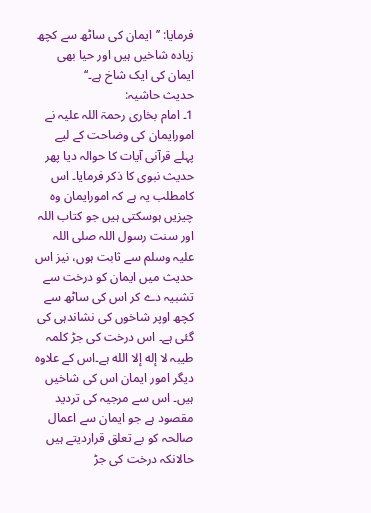فرمایا: ’’ایمان کی ساٹھ سے کچھ زیادہ شاخیں ہیں اور حیا بھی ایمان کی ایک شاخ ہے۔‘‘
حدیث حاشیہ:
1۔ امام بخاری رحمۃ اللہ علیہ نے امورایمان کی وضاحت کے لیے پہلے قرآنی آیات کا حوالہ دیا پھر حدیث نبوی کا ذکر فرمایا۔ اس کامطلب یہ ہے کہ امورایمان وہ چیزیں ہوسکتی ہیں جو کتاب اللہ اور سنت رسول اللہ صلی اللہ علیہ وسلم سے ثابت ہوں، نیز اس حدیث میں ایمان کو درخت سے تشبیہ دے کر اس کی ساٹھ سے کچھ اوپر شاخوں کی نشاندہی کی گئی ہے۔ اس درخت کی جڑ کلمہ طیبہ لا إله إلا الله ہے۔اس کے علاوہ دیگر امور ایمان اس کی شاخیں ہیں۔ اس سے مرجیہ کی تردید مقصود ہے جو ایمان سے اعمال صالحہ کو بے تعلق قراردیتے ہیں حالانکہ درخت کی جڑ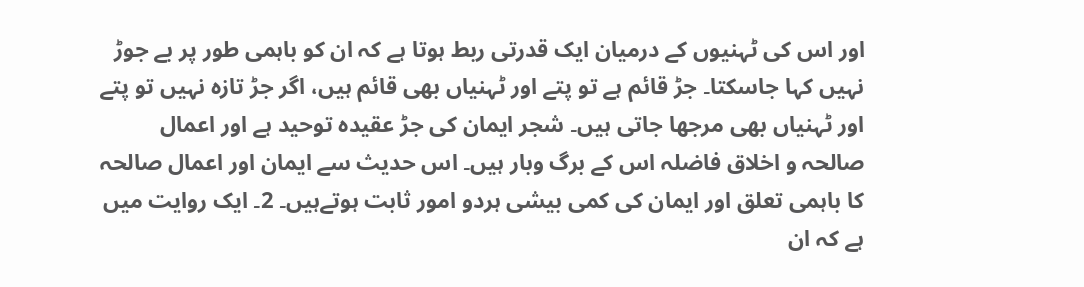اور اس کی ٹہنیوں کے درمیان ایک قدرتی ربط ہوتا ہے کہ ان کو باہمی طور پر بے جوڑ نہیں کہا جاسکتا۔ جڑ قائم ہے تو پتے اور ٹہنیاں بھی قائم ہیں، اگر جڑ تازہ نہیں تو پتے اور ٹہنیاں بھی مرجھا جاتی ہیں۔ شجر ایمان کی جڑ عقیدہ توحید ہے اور اعمال صالحہ و اخلاق فاضلہ اس کے برگ وبار ہیں۔ اس حدیث سے ایمان اور اعمال صالحہ کا باہمی تعلق اور ایمان کی کمی بیشی ہردو امور ثابت ہوتےہیں۔ 2۔ ایک روایت میں ہے کہ ان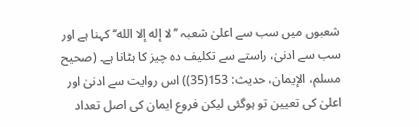شعبوں میں سب سے اعلیٰ شعبہ ’’لا إله إلا الله‘‘ کہنا ہے اور سب سے ادنیٰ، راستے سے تکلیف دہ چیز کا ہٹانا ہے۔ (صحیح مسلم، الإیمان، حدیث: 153(35)) اس روایت سے ادنیٰ اور اعلیٰ کی تعيین تو ہوگئی لیکن فروع ایمان کی اصل تعداد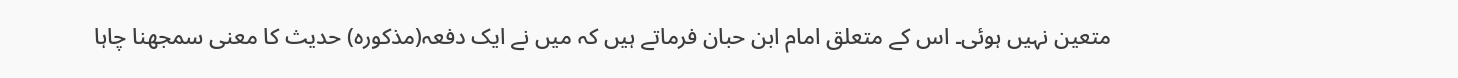متعین نہیں ہوئی۔ اس کے متعلق امام ابن حبان فرماتے ہیں کہ میں نے ایک دفعہ(مذکورہ) حدیث کا معنی سمجھنا چاہا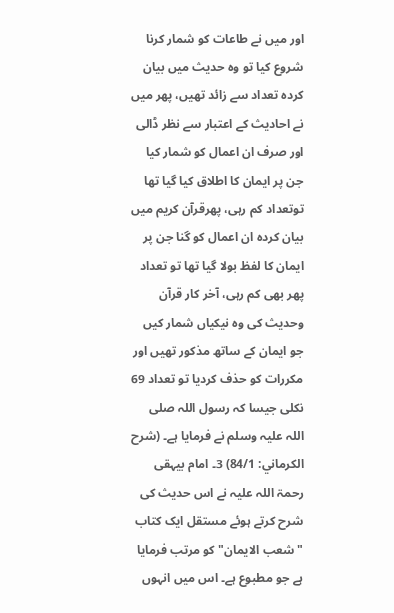اور میں نے طاعات کو شمار کرنا شروع کیا تو وہ حدیث میں بیان کردہ تعداد سے زائد تھیں، پھر میں نے احادیث کے اعتبار سے نظر ڈالی اور صرف ان اعمال کو شمار کیا جن پر ایمان کا اطلاق کیا گیا تھا توتعداد کم رہی، پھرقرآن کریم میں بیان کردہ ان اعمال کو گنا جن پر ایمان کا لفظ بولا گیا تھا تو تعداد پھر بھی کم رہی، آخر کار قرآن وحدیث کی وہ نیکیاں شمار کیں جو ایمان کے ساتھ مذکور تھیں اور مکررات کو حذف کردیا تو تعداد 69 نکلی جیسا کہ رسول اللہ صلی اللہ علیہ وسلم نے فرمایا ہے۔ (شرح الکرماني: 84/1) 3۔ امام بیہقی رحمۃ اللہ علیہ نے اس حدیث کی شرح کرتے ہوئے مستقل ایک کتاب "شعب الایمان" کو مرتب فرمایا ہے جو مطبوع ہے۔ اس میں انہوں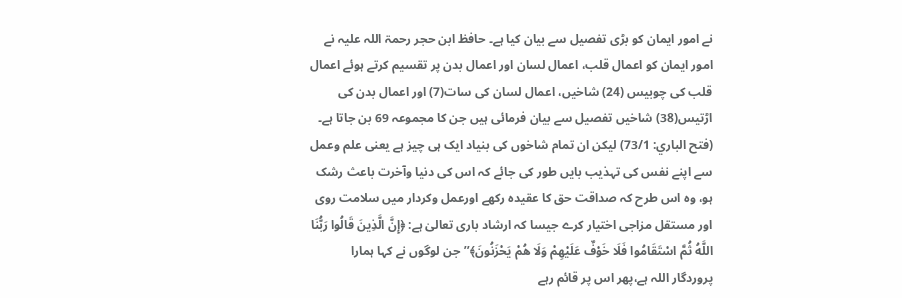نے امور ایمان کو بڑی تفصیل سے بیان کیا ہے۔ حافظ ابن حجر رحمۃ اللہ علیہ نے امور ایمان کو اعمال قلب، اعمال لسان اور اعمال بدن پر تقسیم کرتے ہوئے اعمال قلب کی چوبیس (24) شاخیں، اعمال لسان کی سات(7) اور اعمال بدن کی اڑتیس(38) شاخیں تفصیل سے بیان فرمائی ہیں جن کا مجموعہ 69 بن جاتا ہے۔ (فتح الباري: 73/1) لیکن ان تمام شاخوں کی بنیاد ایک ہی چیز ہے یعنی علم وعمل سے اپنے نفس کی تہذیب بایں طور کی جائے کہ اس کی دنیا وآخرت باعث رشک ہو، وہ اس طرح کہ صداقت حق کا عقیدہ رکھے اورعمل وکردار میں سلامت روی اور مستقل مزاجی اختیار کرے جیسا کہ ارشاد باری تعالیٰ ہے: ﴿إِنَّ الَّذِينَ قَالُوا رَبُّنَا اللَّهُ ثُمَّ اسْتَقَامُوا فَلَا خَوْفٌ عَلَيْهِمْ وَلَا هُمْ يَحْزَنُونَ﴾’’جن لوگوں نے کہا ہمارا پروردگار اللہ ہے،پھر اس پر قائم رہے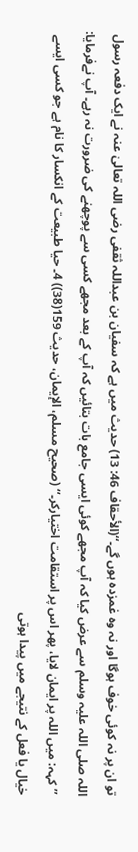تو ان پر نہ کوئی خوف ہوگا اور نہ وہ غمزدہ ہوں گے۔‘‘(الأحقاف 46: 13) حدیث میں ہے کہ سفیان بن عبداللہ ثقفی رضی اللہ تعالیٰ عنہ نے ایک دفعہ رسول اللہ صلی اللہ علیہ وسلم سے عرض کیا کہ آپ مجھے کوئی ایسی جامع بات بتائیں کہ آپ کے بعد مجھے کسی سے پوچھنے کی ضرورت نہ رہے۔ آپ نےفرمایا: ’’کہہ: میں اللہ پر ایمان لایا، پھر اس پر استقامت اختیارکر۔‘‘ (صحیح مسلم، الإیمان، حدیث 159(38)) 4۔ حیا طبیعت کے انکسار کا نام ہے جو کسی ایسے خیال یا فعل کے نتیجے میں پیدا ہوتی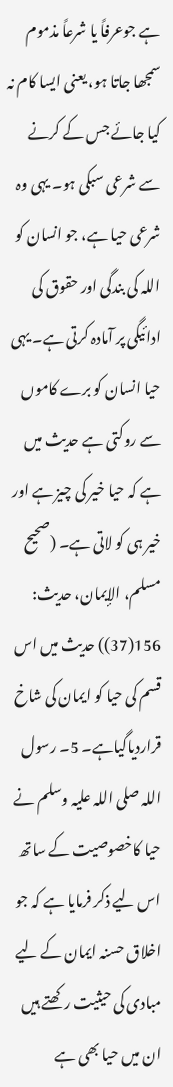ہے جوعرفاً یا شرعاً مذموم سمجھا جاتا ہو، یعنی ایسا کام نہ کیا جائے جس کے کرنے سے شرعی سبکی ہو۔ یہی وہ شرعی حیا ہے، جو انسان کو اللہ کی بندگی اور حقوق کی ادائیگی پر آمادہ کرتی ہے۔ یہی حیا انسان کو برے کاموں سے روکتی ہے حدیث میں ہے کہ حیا خیر کی چیز ہے اور خیر ہی کو لاتی ہے۔ (صحیح مسلم، الإیمان، حدیث: 156(37)) حدیث میں اس قسم کی حیا کو ایمان کی شاخ قراردیاگیاہے۔ 5۔ رسول اللہ صلی اللہ علیہ وسلم نے حیا کاخصوصیت کے ساتھ اس لیے ذکر فرمایا ہے کہ جو اخلاق حسنہ ایمان کے لیے مبادی کی حیثیت رکھتے ہیں ان میں حیا بھی ہے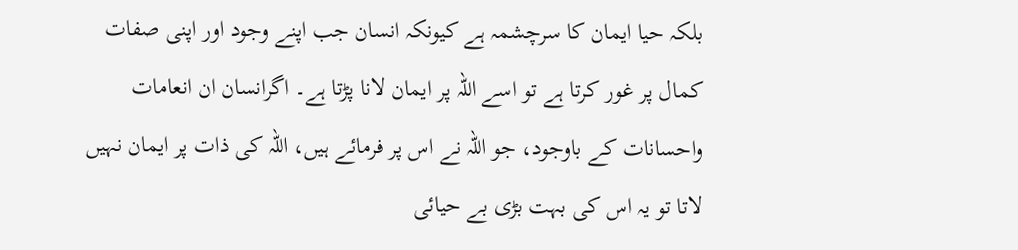بلکہ حیا ایمان کا سرچشمہ ہے کیونکہ انسان جب اپنے وجود اور اپنی صفات کمال پر غور کرتا ہے تو اسے اللہ پر ایمان لانا پڑتا ہے۔ اگرانسان ان انعامات واحسانات کے باوجود، جو اللہ نے اس پر فرمائے ہیں، اللہ کی ذات پر ایمان نہیں لاتا تو یہ اس کی بہت بڑی بے حیائی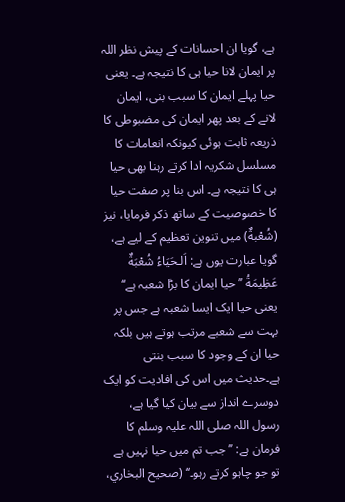ہے، گویا ان احسانات کے پیش نظر اللہ پر ایمان لانا حیا ہی کا نتیجہ ہے۔ یعنی حیا پہلے ایمان کا سبب بنی، ایمان لانے کے بعد پھر ایمان کی مضبوطی کا ذریعہ ثابت ہوئی کیونکہ انعامات کا مسلسل شکریہ ادا کرتے رہنا بھی حیا ہی کا نتیجہ ہے۔ اس بنا پر صفت حیا کا خصوصیت کے ساتھ ذکر فرمایا، نیز (شُعْبةٌ) میں تنوین تعظیم کے لیے ہے، گویا عبارت یوں ہے: اَلـحَيَاءُ شُعْبَةٌ عَظِيمَةُ ’’حیا ایمان کا بڑا شعبہ ہے‘‘ یعنی حیا ایک ایسا شعبہ ہے جس پر بہت سے شعبے مرتب ہوتے ہیں بلکہ حیا ان کے وجود کا سبب بنتی ہے۔حدیث میں اس کی افادیت کو ایک دوسرے انداز سے بیان کیا گیا ہے، رسول اللہ صلی اللہ علیہ وسلم کا فرمان ہے: ’’جب تم میں حیا نہیں ہے تو جو چاہو کرتے رہو۔‘‘ (صحیح البخاري،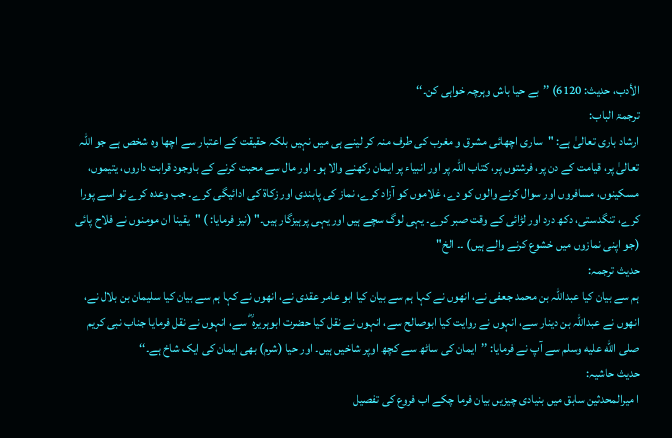الأدب، حدیث: 6120) ’’بے حیا باش وہرچہ خواہی کن۔‘‘
ترجمۃ الباب:
ارشاد باری تعالیٰ ہے: "ساری اچھائی مشرق و مغرب کی طرف منہ کر لینے ہی میں نہیں بلکہ حقیقت کے اعتبار سے اچھا وہ شخص ہے جو اللہ تعالیٰ پر، قیامت کے دن پر، فرشتوں پر، کتاب اللہ پر اور انبیاء پر ایمان رکھنے والا ہو۔ اور مال سے محبت کرنے کے باوجود قرابت داروں، یتیموں، مسکینوں، مسافروں اور سوال کرنے والوں کو دے، غلاموں کو آزاد کرے، نماز کی پابندی اور زکاۃ کی ادائیگی کرے۔ جب وعدہ کرے تو اسے پورا کرے، تنگدستی، دکھ درد اور لڑائی کے وقت صبر کرے۔ یہی لوگ سچے ہیں اور یہی پرہیزگار ہیں۔" (نیز فرمایا: ) "یقینا ان مومنوں نے فلاح پائی (جو اپنی نمازوں میں خشوع کرنے والے ہیں) ۔۔ الخ"
حدیث ترجمہ:
ہم سے بیان کیا عبداللہ بن محمد جعفی نے، انھوں نے کہا ہم سے بیان کیا ابو عامر عقدی نے، انھوں نے کہا ہم سے بیان کیا سلیمان بن بلال نے، انھوں نے عبداللہ بن دینار سے، انہوں نے روایت کیا ابوصالح سے، انہوں نے نقل کیا حضرت ابوہریرہ ؓ سے، انہوں نے نقل فرمایا جناب نبی کریم صلى الله عليه وسلم سے آپ نے فرمایا: ’’ایمان کی ساٹھ سے کچھ اوپر شاخیں ہیں۔ اور حیا (شرم) بھی ایمان کی ایک شاخ ہے۔‘‘
حدیث حاشیہ:
ا میرالمحدثین سابق میں بنیادی چیزیں بیان فرما چکے اب فروع کی تفصیل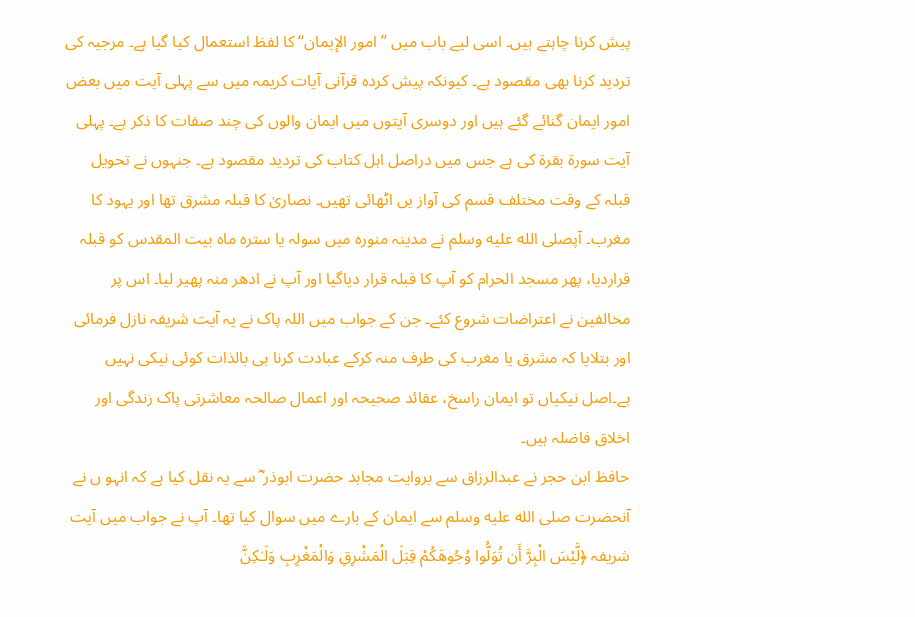پیش کرنا چاہتے ہیں۔ اسی لیے باب میں ’’امور الإیمان‘‘ کا لفظ استعمال کیا گیا ہے۔ مرجیہ کی تردید کرنا بھی مقصود ہے۔ کیونکہ پیش کردہ قرآنی آیات کریمہ میں سے پہلی آیت میں بعض امور ایمان گنائے گئے ہیں اور دوسری آیتوں میں ایمان والوں کی چند صفات کا ذکر ہے۔ پہلی آیت سورۃ بقرۃ کی ہے جس میں دراصل اہل کتاب کی تردید مقصود ہے۔ جنہوں نے تحویل قبلہ کے وقت مختلف قسم کی آواز یں اٹھائی تھیں۔ نصاریٰ کا قبلہ مشرق تھا اور یہود کا مغرب۔ آپصلى الله عليه وسلم نے مدینہ منورہ میں سولہ یا سترہ ماہ بیت المقدس کو قبلہ قراردیا، پھر مسجد الحرام کو آپ کا قبلہ قرار دیاگیا اور آپ نے ادھر منہ پھیر لیا۔ اس پر مخالفین نے اعتراضات شروع کئے۔ جن کے جواب میں اللہ پاک نے یہ آیت شریفہ نازل فرمائی اور بتلایا کہ مشرق یا مغرب کی طرف منہ کرکے عبادت کرنا ہی بالذات کوئی نیکی نہیں ہے۔اصل نیکیاں تو ایمان راسخ، عقائد صحیحہ اور اعمال صالحہ معاشرتی پاک زندگی اور اخلاق فاضلہ ہیں۔
حافظ ابن حجر نے عبدالرزاق سے بروایت مجاہد حضرت ابوذر ؓ سے یہ نقل کیا ہے کہ انہو ں نے آنحضرت صلى الله عليه وسلم سے ایمان کے بارے میں سوال کیا تھا۔ آپ نے جواب میں آیت شریفہ ﴿لَّيْسَ الْبِرَّ أَن تُوَلُّوا وُجُوهَكُمْ قِبَلَ الْمَشْرِقِ وَالْمَغْرِبِ وَلَـٰكِنَّ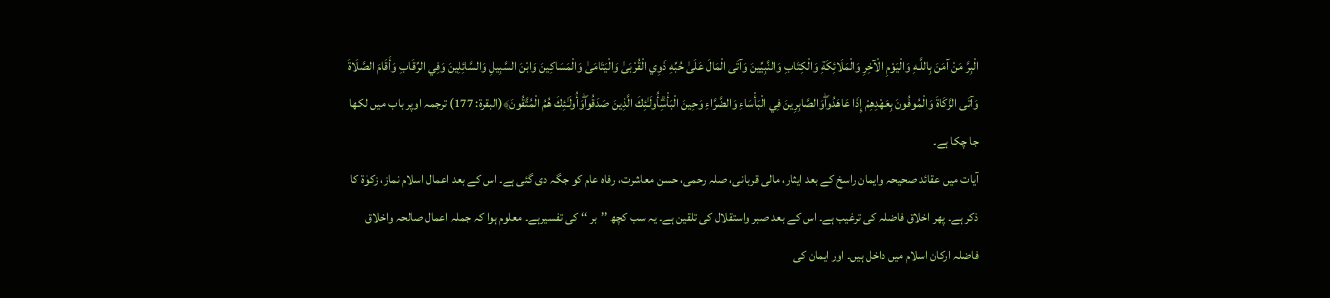الْبِرَّ مَنْ آمَنَ بِاللَّـهِ وَالْيَوْمِ الْآخِرِ وَالْمَلَائِكَةِ وَالْكِتَابِ وَالنَّبِيِّينَ وَآتَى الْمَالَ عَلَىٰ حُبِّهِ ذَوِي الْقُرْبَىٰ وَالْيَتَامَىٰ وَالْمَسَاكِينَ وَابْنَ السَّبِيلِ وَالسَّائِلِينَ وَفِي الرِّقَابِ وَأَقَامَ الصَّلَاةَ وَآتَى الزَّكَاةَ وَالْمُوفُونَ بِعَهْدِهِمْ إِذَا عَاهَدُواۖوَالصَّابِرِينَ فِي الْبَأْسَاءِ وَالضَّرَّاءِ وَحِينَ الْبَأْسِۗأُولَـٰئِكَ الَّذِينَ صَدَقُواۖوَأُولَـٰئِكَ هُمُ الْمُتَّقُونَ﴾(البقرة: 177) ترجمہ اوپر باب میں لکھا جا چکا ہے۔
آیات میں عقائد صحیحہ وایمان راسخ کے بعد ایثار، مالی قربانی، صلہ رحمی، حسن معاشرت، رفاہ عام کو جگہ دی گئی ہے۔ اس کے بعد اعمال اسلام نماز، زکوٰۃ کا ذکر ہے۔ پھر اخلاق فاضلہ کی ترغیب ہے۔ اس کے بعد صبر واستقلال کی تلقین ہے۔ یہ سب کچھ ’’بر ‘‘ کی تفسیرہے۔ معلوم ہوا کہ جملہ اعمال صالحہ واخلاق فاضلہ ارکان اسلام میں داخل ہیں۔ اور ایمان کی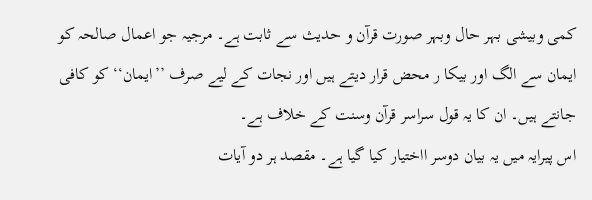کمی وبیشی بہر حال وبہر صورت قرآن و حدیث سے ثابت ہے۔ مرجیہ جو اعمال صالحہ کو ایمان سے الگ اور بیکا ر محض قرار دیتے ہیں اور نجات کے لیے صرف ’’ایمان‘‘ کو کافی جانتے ہیں۔ ان کا یہ قول سراسر قرآن وسنت کے خلاف ہے۔
اس پیرایہ میں یہ بیان دوسر ااختیار کیا گیا ہے۔ مقصد ہر دو آیات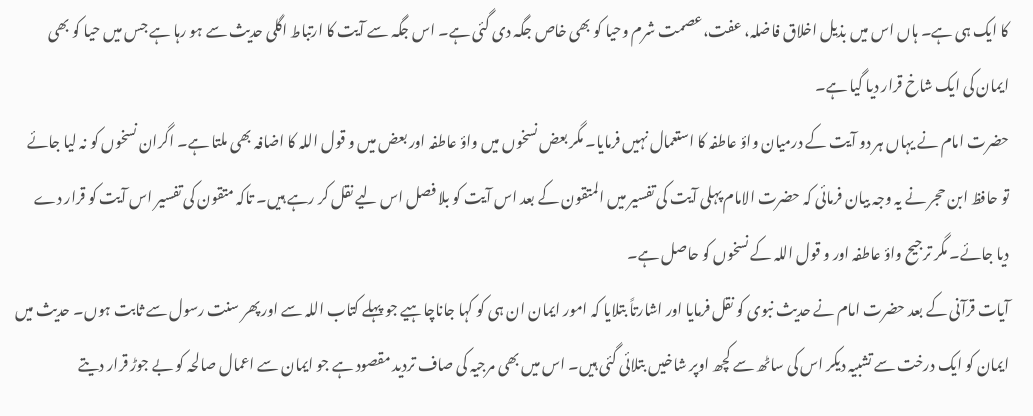کا ایک ہی ہے۔ ہاں اس میں بذیل اخلاق فاضلہ، عفت،عصمت شرم وحیا کو بھی خاص جگہ دی گئی ہے۔ اس جگہ سے آیت کا ارتباط اگلی حدیث سے ہو رہا ہے جس میں حیا کو بھی ایمان کی ایک شاخ قرار دیا گیا ہے۔
حضرت امام نے یہاں ہر دو آیت کے درمیان واؤ عاطفہ کا استعمال نہیں فرمایا۔ مگر بعض نسخوں میں واؤ عاطفہ اور بعض میں و قول اللہ کا اضافہ بھی ملتا ہے۔ اگران نسخوں کو نہ لیا جائے تو حافظ ابن حجر نے یہ وجہ بیان فرمائی کہ حضرت الامام پہلی آیت کی تفسیر میں المتقون کے بعد اس آیت کو بلا فصل اس لیے نقل کر رہے ہیں۔ تاکہ متقون کی تفسیر اس آیت کو قرار دے دیا جائے۔ مگر ترجیح واؤ عاطفہ اور و قول اللہ کے نسخوں کو حاصل ہے۔
آیات قرآنی کے بعد حضرت امام نے حدیث نبوی کو نقل فرمایا اور اشارتاً بتلایا کہ امور ایمان ان ہی کو کہا جاناچاہیے جو پہلے کتاب اللہ سے اور پھر سنت رسول سے ثابت ہوں۔ حدیث میں ایمان کو ایک درخت سے تشبیہ دیکر اس کی ساٹھ سے کچھ اوپر شاخیں بتلائی گئی ہیں۔ اس میں بھی مرجیہ کی صاف تردید مقصود ہے جو ایمان سے اعمال صالحہ کو بے جوڑ قرار دیتے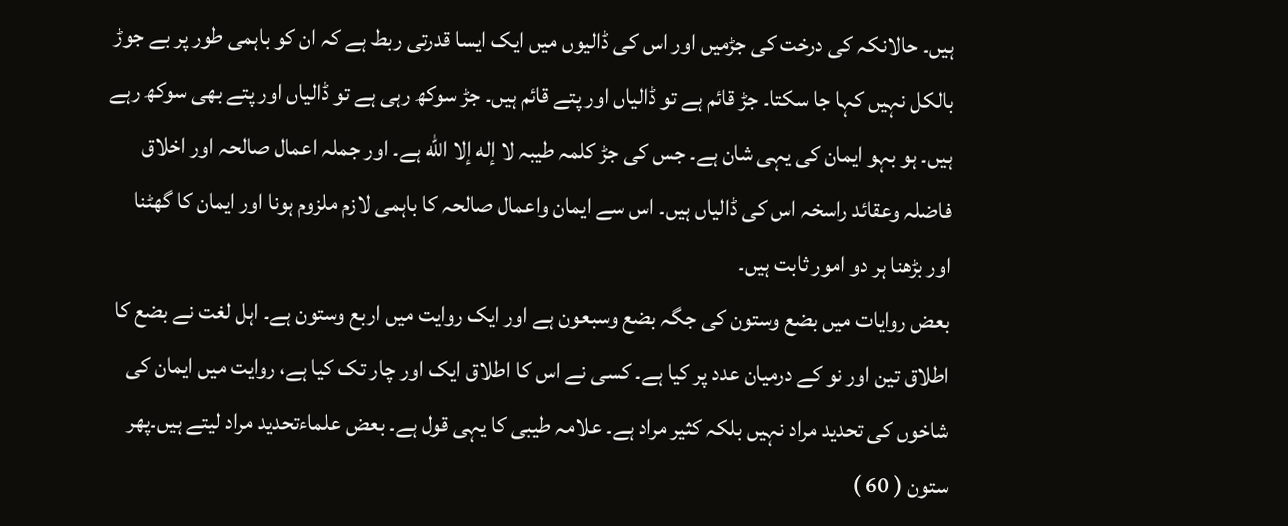ہیں۔ حالانکہ کی درخت کی جڑمیں اور اس کی ڈالیوں میں ایک ایسا قدرتی ربط ہے کہ ان کو باہمی طور پر بے جوڑ بالکل نہیں کہا جا سکتا۔ جڑ قائم ہے تو ڈالیاں اور پتے قائم ہیں۔ جڑ سوکھ رہی ہے تو ڈالیاں اور پتے بھی سوکھ رہے ہیں۔ ہو بہو ایمان کی یہی شان ہے۔ جس کی جڑ کلمہ طیبہ لا إله إلا الله ہے۔ اور جملہ اعمال صالحہ اور اخلاق فاضلہ وعقائد راسخہ اس کی ڈالیاں ہیں۔ اس سے ایمان واعمال صالحہ کا باہمی لازم ملزوم ہونا اور ایمان کا گھٹنا اور بڑھنا ہر دو امور ثابت ہیں۔
بعض روایات میں بضع وستون کی جگہ بضع وسبعون ہے اور ایک روایت میں اربع وستون ہے۔ اہل لغت نے بضع کا اطلاق تین اور نو کے درمیان عدد پر کیا ہے۔ کسی نے اس کا اطلاق ایک اور چار تک کیا ہے، روایت میں ایمان کی شاخوں کی تحدید مراد نہیں بلکہ کثیر مراد ہے۔ علامہ طیبی کا یہی قول ہے۔ بعض علماءتحدید مراد لیتے ہیں۔پھر ستون ( 60 )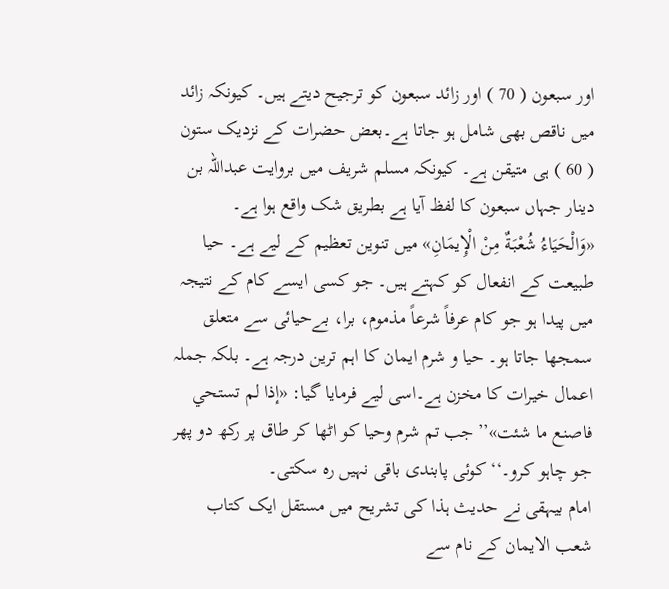اور سبعون ( 70 ) اور زائد سبعون کو ترجیح دیتے ہیں۔ کیونکہ زائد میں ناقص بھی شامل ہو جاتا ہے۔بعض حضرات کے نزدیک ستون ( 60 ) ہی متیقن ہے۔ کیونکہ مسلم شریف میں بروایت عبداللہ بن دینار جہاں سبعون کا لفظ آیا ہے بطریق شک واقع ہوا ہے۔
«وَالْحَيَاءُ شُعْبَةٌ مِنْ الْإِيمَانِ» میں تنوین تعظیم کے لیے ہے۔ حیا طبیعت کے انفعال کو کہتے ہیں۔ جو کسی ایسے کام کے نتیجہ میں پیدا ہو جو کام عرفاً شرعاً مذموم، برا، بےحیائی سے متعلق سمجھا جاتا ہو۔ حیا و شرم ایمان کا اہم ترین درجہ ہے۔ بلکہ جملہ اعمال خیرات کا مخزن ہے۔اسی لیے فرمایا گیا: «إذا لم تستحي فاصنع ما شئت»’’جب تم شرم وحیا کو اٹھا کر طاق پر رکھ دو پھر جو چاہو کرو۔‘‘ کوئی پابندی باقی نہیں رہ سکتی۔
امام بیہقی نے حدیث ہذا کی تشریح میں مستقل ایک کتاب شعب الایمان کے نام سے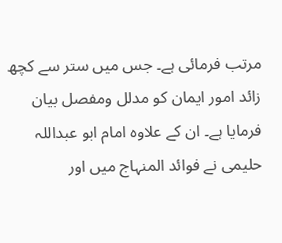مرتب فرمائی ہے۔ جس میں ستر سے کچھ زائد امور ایمان کو مدلل ومفصل بیان فرمایا ہے۔ ان کے علاوہ امام ابو عبداللہ حلیمی نے فوائد المنہاج میں اور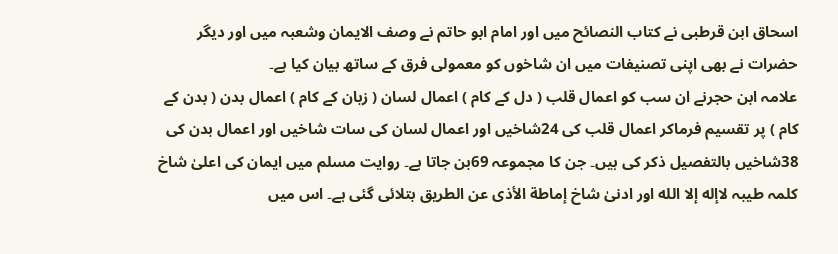اسحاق ابن قرطبی نے کتاب النصائح میں اور امام ابو حاتم نے وصف الایمان وشعبہ میں اور دیگر حضرات نے بھی اپنی تصنیفات میں ان شاخوں کو معمولی فرق کے ساتھ بیان کیا ہے۔
علامہ ابن حجرنے ان سب کو اعمال قلب ( دل کے کام ) اعمال لسان ( زبان کے کام ) اعمال بدن ( بدن کے کام ) پر تقسیم فرماکر اعمال قلب کی 24شاخیں اور اعمال لسان کی سات شاخیں اور اعمال بدن کی 38شاخیں بالتفصیل ذکر کی ہیں۔ جن کا مجموعہ 69بن جاتا ہے۔ روایت مسلم میں ایمان کی اعلیٰ شاخ کلمہ طیبہ لاإله إلا الله اور ادنیٰ شاخ إماطة الأذی عن الطریق بتلائی گئی ہے۔ اس میں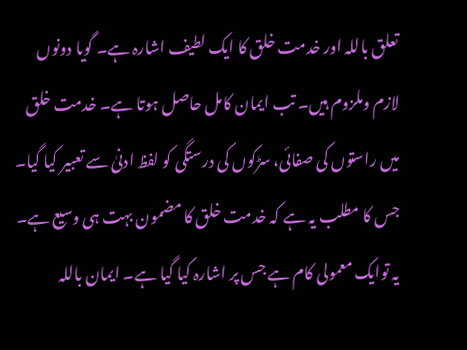تعلق باللہ اور خدمت خلق کا ایک لطیف اشارہ ہے۔ گویا دونوں لازم وملزوم ہیں۔ تب ایمان کامل حاصل ہوتا ہے۔ خدمت خلق میں راستوں کی صفائی، سڑکوں کی درستگی کو لفظ ادنیٰ سے تعبیر کیا گیا۔ جس کا مطلب یہ ہے کہ خدمت خلق کا مضمون بہت ہی وسیع ہے۔ یہ توایک معمولی کام ہے جس پر اشارہ کیا گیا ہے۔ ایمان باللہ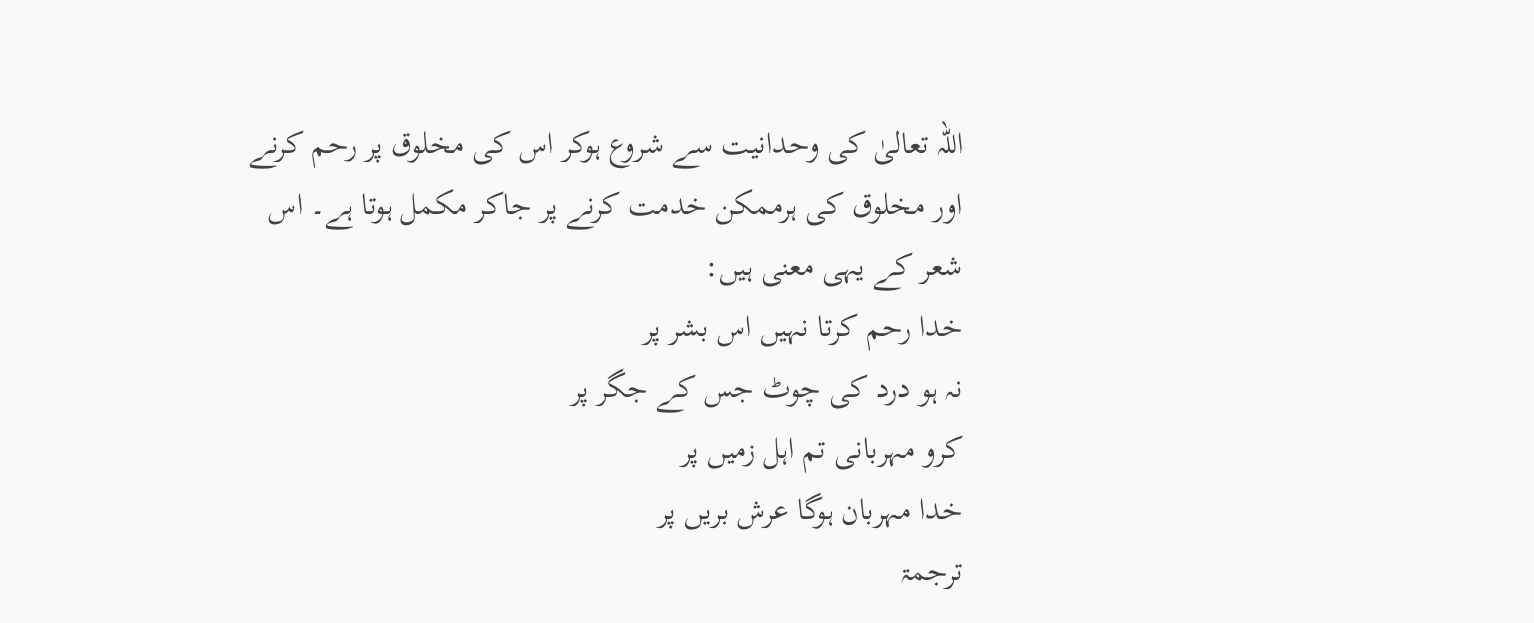اللہ تعالیٰ کی وحدانیت سے شروع ہوکر اس کی مخلوق پر رحم کرنے اور مخلوق کی ہرممکن خدمت کرنے پر جاکر مکمل ہوتا ہے۔ اس شعر کے یہی معنی ہیں:
خدا رحم کرتا نہیں اس بشر پر
نہ ہو درد کی چوٹ جس کے جگر پر
کرو مہربانی تم اہل زمیں پر
خدا مہربان ہوگا عرش بریں پر
ترجمۃ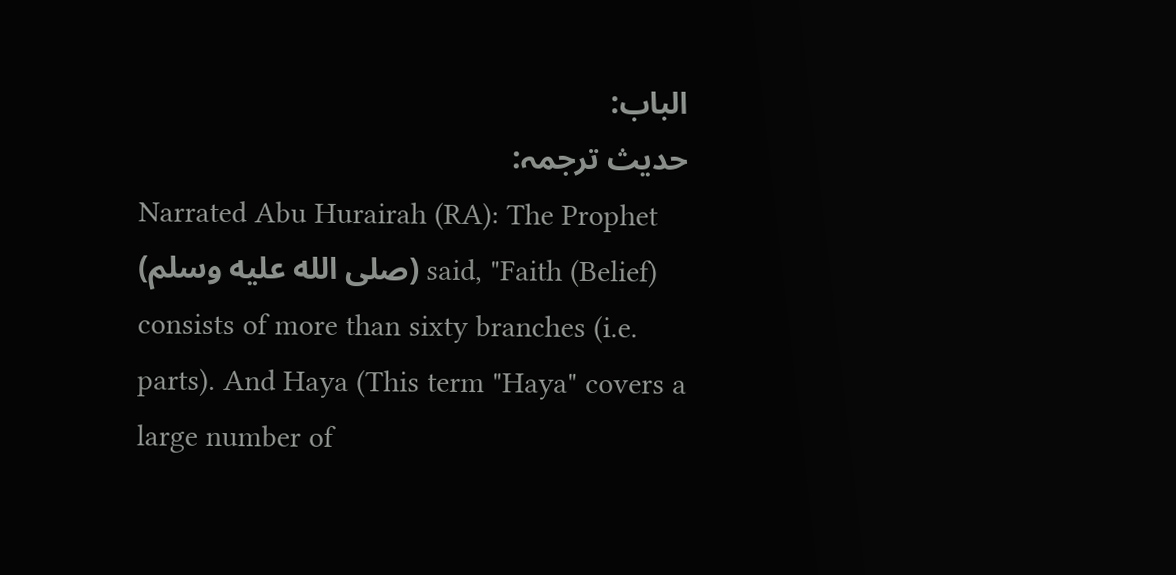الباب:
حدیث ترجمہ:
Narrated Abu Hurairah (RA): The Prophet (صلى الله عليه وسلم) said, "Faith (Belief) consists of more than sixty branches (i.e. parts). And Haya (This term "Haya" covers a large number of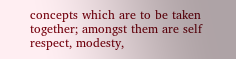concepts which are to be taken together; amongst them are self respect, modesty,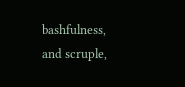bashfulness, and scruple,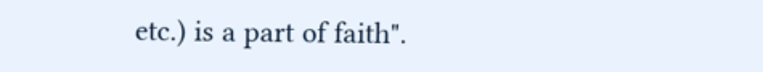etc.) is a part of faith".